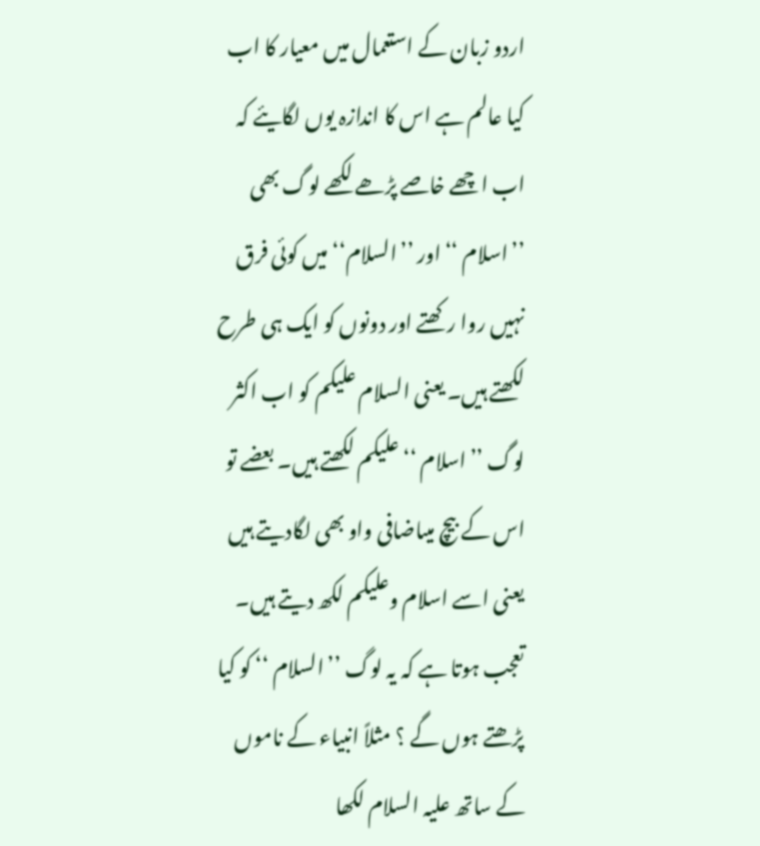اردو زبان کے استعمال میں معیار کا اب کیا عالم ہے اس کا اندازہ یوں لگایئے کہ اب اچھے خاصے پڑھے لکھے لوگ بھی ’’اسلام ‘‘ اور ’’السلام‘‘ میں کوئی فرق نہیں روا رکھتے اور دونوں کو ایک ہی طرح لکھتے ہیں۔ یعنی السلام علیکم کو اب اکثر لوگ ’’اسلام ‘‘علیکم لکھتے ہیں۔ بعضے تو اس کے بیچ میںاضافی واو بھی لگادیتے ہیں یعنی اسے اسلام وعلیکم لکھ دیتے ہیں۔ تعجب ہوتا ہے کہ یہ لوگ ’’السلام ‘‘ کو کیا پڑھتے ہوں گے ؟ مثلاً انبیاء کے ناموں کے ساتھ علیہ السلام لکھا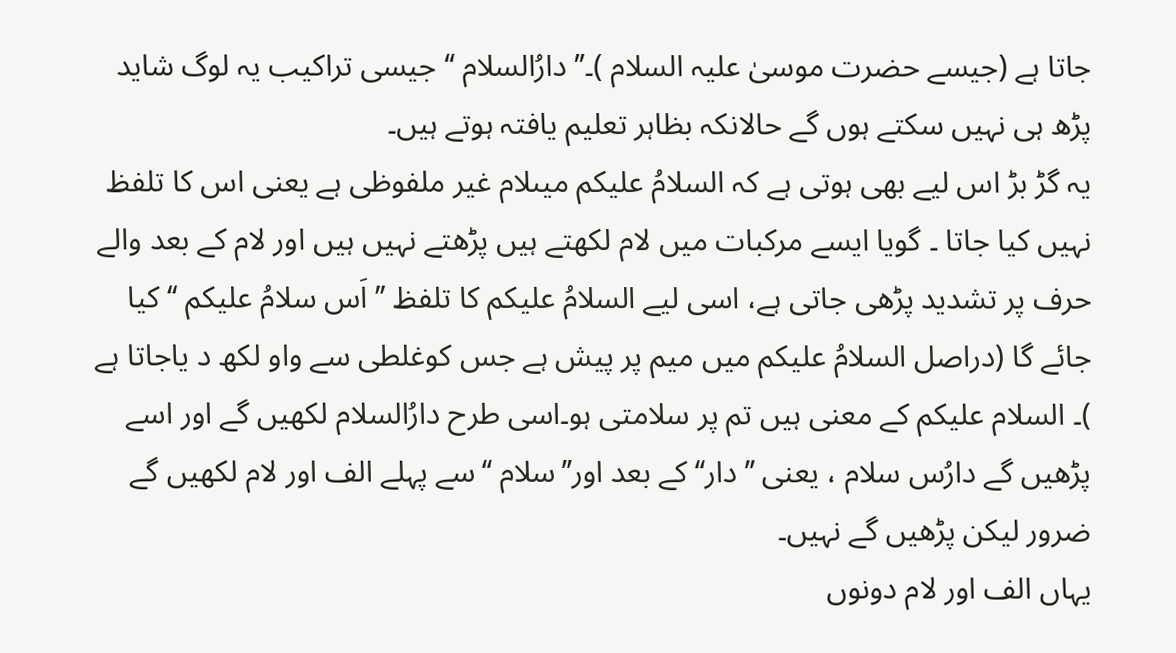جاتا ہے (جیسے حضرت موسیٰ علیہ السلام )۔’’ دارُالسلام ‘‘جیسی تراکیب یہ لوگ شاید پڑھ ہی نہیں سکتے ہوں گے حالانکہ بظاہر تعلیم یافتہ ہوتے ہیں۔
یہ گڑ بڑ اس لیے بھی ہوتی ہے کہ السلامُ علیکم میںلام غیر ملفوظی ہے یعنی اس کا تلفظ نہیں کیا جاتا ۔ گویا ایسے مرکبات میں لام لکھتے ہیں پڑھتے نہیں ہیں اور لام کے بعد والے حرف پر تشدید پڑھی جاتی ہے، اسی لیے السلامُ علیکم کا تلفظ ’’اَس سلامُ علیکم ‘‘ کیا جائے گا (دراصل السلامُ علیکم میں میم پر پیش ہے جس کوغلطی سے واو لکھ د یاجاتا ہے )۔ السلام علیکم کے معنی ہیں تم پر سلامتی ہو۔اسی طرح دارُالسلام لکھیں گے اور اسے پڑھیں گے دارُس سلام ، یعنی ’’دار‘‘ کے بعد اور’’سلام ‘‘سے پہلے الف اور لام لکھیں گے ضرور لیکن پڑھیں گے نہیں۔
یہاں الف اور لام دونوں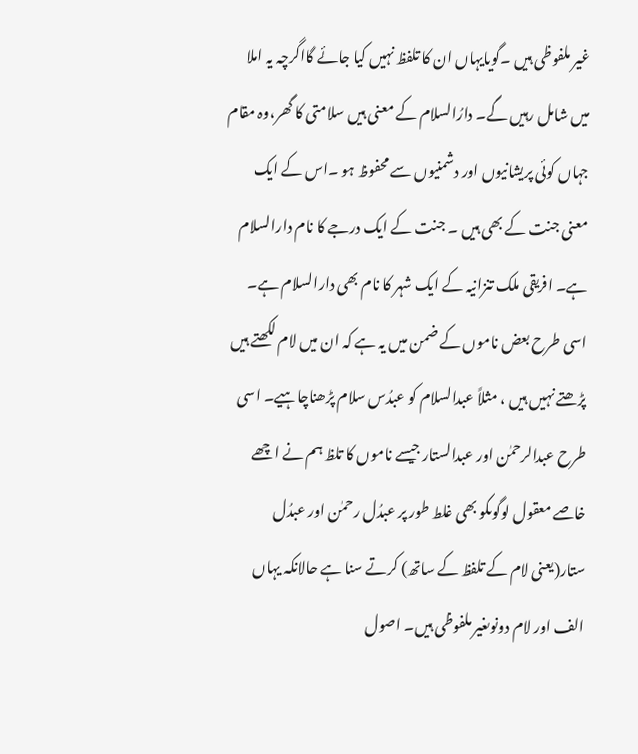غیر ملفوظی ہیں ۔گویایہاں ان کا تلفظ نہیں کیا جائے گااگرچہ یہ املا میں شامل رہیں گے۔ دارُالسلام کے معنی ہیں سلامتی کا گھر،وہ مقام جہاں کوئی پریشانیوں اور دشمنیوں سے محفوظ ہو ۔اس کے ایک معنی جنت کے بھی ہیں ۔ جنت کے ایک درجے کا نام دارالسلام ہے۔ افریقی ملک تنزانیہ کے ایک شہر کا نام بھی دارالسلام ہے۔
اسی طرح بعض ناموں کے ضمن میں یہ ہے کہ ان میں لام لکھتے ہیں پڑھتے نہیں ہیں ، مثلاً عبدالسلام کو عبدُس سلام پڑھناچاہیے۔ اسی طرح عبدالرحمٰن اور عبدالستار جیسے ناموں کا تلظ ہم نے اچھے خاصے معقول لوگوںکو بھی غلط طور پر عبدُل رحمٰن اور عبدُل ستار(یعنی لام کے تلفظ کے ساتھ) کرتے سنا ہے حالانکہ یہاں الف اور لام دونوںغیر ملفوظی ہیں۔ اصول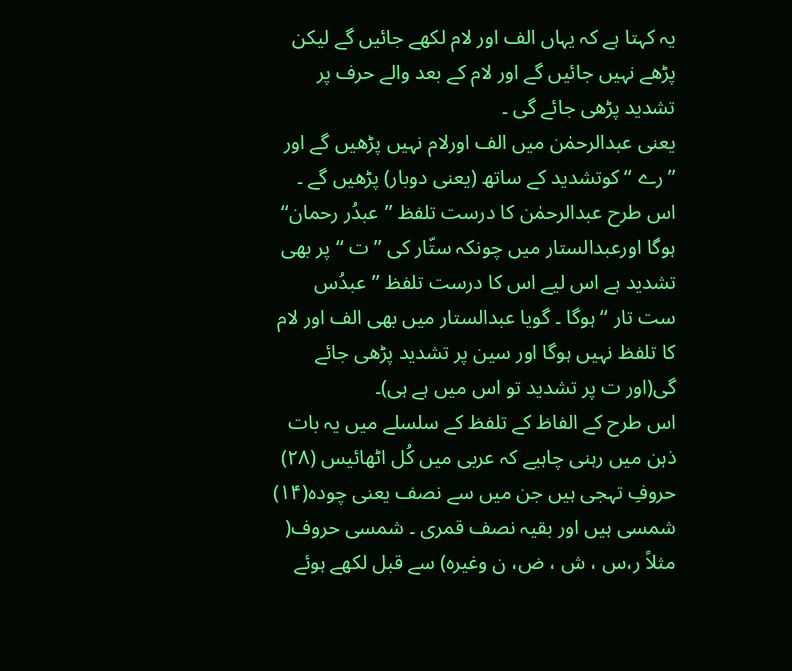یہ کہتا ہے کہ یہاں الف اور لام لکھے جائیں گے لیکن پڑھے نہیں جائیں گے اور لام کے بعد والے حرف پر تشدید پڑھی جائے گی ۔
یعنی عبدالرحمٰن میں الف اورلام نہیں پڑھیں گے اور ’’رے ‘‘ کوتشدید کے ساتھ (یعنی دوبار) پڑھیں گے ۔ اس طرح عبدالرحمٰن کا درست تلفظ ’’عبدُر رحمان‘‘ ہوگا اورعبدالستار میں چونکہ ستّار کی ’’ت ‘‘ پر بھی تشدید ہے اس لیے اس کا درست تلفظ ’’عبدُس ست تار ‘‘ ہوگا ۔ گویا عبدالستار میں بھی الف اور لام کا تلفظ نہیں ہوگا اور سین پر تشدید پڑھی جائے گی(اور ت پر تشدید تو اس میں ہے ہی)۔
اس طرح کے الفاظ کے تلفظ کے سلسلے میں یہ بات ذہن میں رہنی چاہیے کہ عربی میں کُل اٹھائیس (۲۸) حروفِ تہجی ہیں جن میں سے نصف یعنی چودہ(۱۴) شمسی ہیں اور بقیہ نصف قمری ۔ شمسی حروف( مثلاً ر،س ، ش ، ض، ن وغیرہ) سے قبل لکھے ہوئے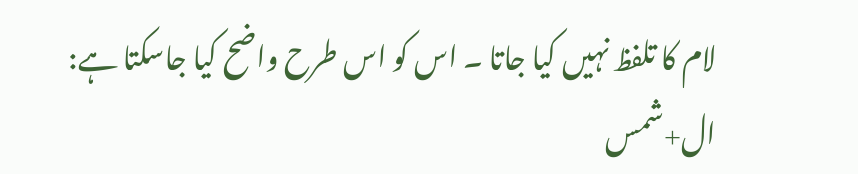لام کا تلفظ نہیں کیا جاتا ۔ اس کو اس طرح واضح کیا جاسکتا ہے:
ال+شمس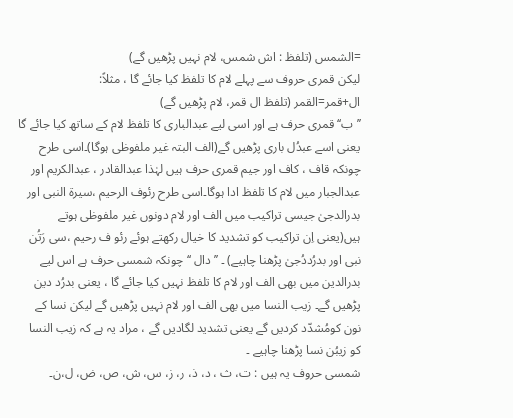=الشمس (تلفظ : اش شمس، لام نہیں پڑھیں گے)
لیکن قمری حروف سے پہلے لام کا تلفظ کیا جائے گا ، مثلاً:
ال+قمر=القمر (تلفظ ال قمر، لام پڑھیں گے)
’’ب‘‘ قمری حرف ہے اور اسی لیے عبدالباری کا تلفظ لام کے ساتھ کیا جائے گا یعنی اسے عبدُل باری پڑھیں گے(الف البتہ غیر ملفوظی ہوگا)۔اسی طرح چونکہ قاف ، کاف اور جیم قمری حرف ہیں لہٰذا عبدالقادر ، عبدالکریم اور عبدالجبار میں لام کا تلفظ ادا ہوگا۔اسی طرح رئوف الرحیم ،سیرۃ النبی اور بدرالدجیٰ جیسی تراکیب میں الف اور لام دونوں غیر ملفوظی ہوتے ہیں(یعنی اِن تراکیب کو تشدید کا خیال رکھتے ہوئے رئو ف رحیم ،سی رَتُن نبی اور بدرُددُجیٰ پڑھنا چاہیے) ۔ ’’دال ‘‘ چونکہ شمسی حرف ہے اس لیے بدرالدین میں بھی الف اور لام کا تلفظ نہیں کیا جائے گا ، یعنی بدرُد دین پڑھیں گے۔ زیب النسا میں بھی الف اور لام نہیں پڑھیں گے لیکن نسا کے نون کومُشدّد کردیں گے یعنی تشدید لگادیں گے ، مراد یہ ہے کہ زیب النسا کو زیبُن نسا پڑھنا چاہیے ۔
شمسی حروف یہ ہیں : ت، ث ، د، ذ، ر، ز، س، ش، ص، ض، ل،ن۔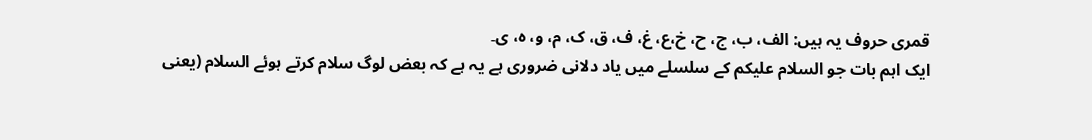قمری حروف یہ ہیں: الف، ب، ج، ح، خ،ع، غ، ف، ق، ک، م، و، ہ، ی۔
ایک اہم بات جو السلام علیکم کے سلسلے میں یاد دلانی ضروری ہے یہ ہے کہ بعض لوگ سلام کرتے ہوئے السلام (یعنی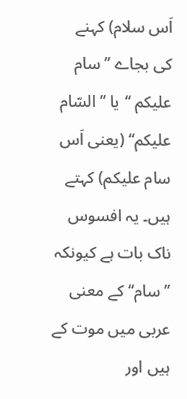اَس سلام) کہنے کی بجاے ’’سام علیکم ‘‘یا ’’السّام علیکم‘‘ (یعنی اَس سام علیکم) کہتے ہیں۔ یہ افسوس ناک بات ہے کیونکہ ’’سام‘‘ کے معنی عربی میں موت کے ہیں اور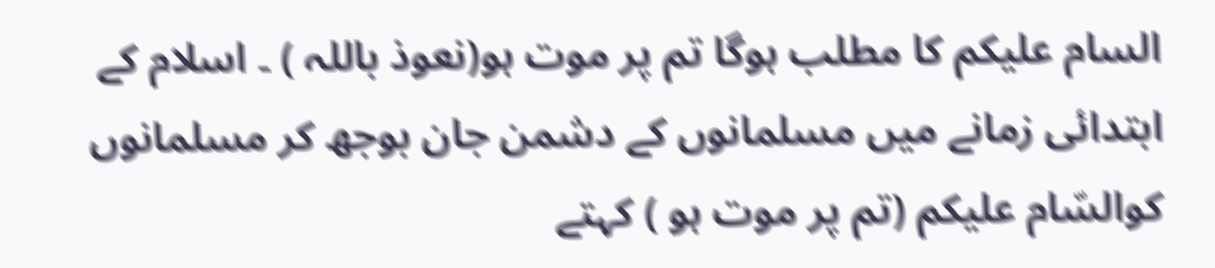السام علیکم کا مطلب ہوگا تم پر موت ہو(نعوذ باللہ ) ۔ اسلام کے ابتدائی زمانے میں مسلمانوں کے دشمن جان بوجھ کر مسلمانوں کوالسّام علیکم (تم پر موت ہو ) کہتے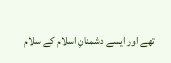تھے اور ایسے دشمنانِ اسلام کے سلام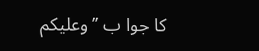کا جوا ب ’’وعلیکم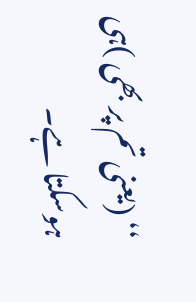‘‘ (یعنی تم پر بھی )ہی ہوسکتا ہے۔